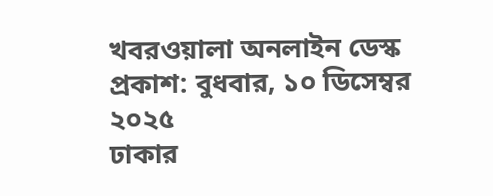খবরওয়ালা অনলাইন ডেস্ক
প্রকাশ: বুধবার, ১০ ডিসেম্বর ২০২৫
ঢাকার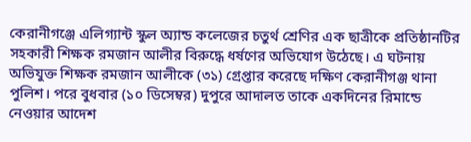কেরানীগঞ্জে এলিগ্যান্ট স্কুল অ্যান্ড কলেজের চতুর্থ শ্রেণির এক ছাত্রীকে প্রতিষ্ঠানটির সহকারী শিক্ষক রমজান আলীর বিরুদ্ধে ধর্ষণের অভিযোগ উঠেছে। এ ঘটনায় অভিযুক্ত শিক্ষক রমজান আলীকে (৩১) গ্রেপ্তার করেছে দক্ষিণ কেরানীগঞ্জ থানা পুলিশ। পরে বুধবার (১০ ডিসেম্বর) দুপুরে আদালত তাকে একদিনের রিমান্ডে নেওয়ার আদেশ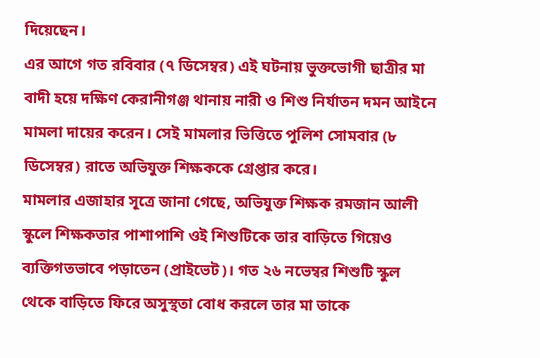দিয়েছেন।
এর আগে গত রবিবার (৭ ডিসেম্বর) এই ঘটনায় ভুক্তভোগী ছাত্রীর মা বাদী হয়ে দক্ষিণ কেরানীগঞ্জ থানায় নারী ও শিশু নির্যাতন দমন আইনে মামলা দায়ের করেন। সেই মামলার ভিত্তিতে পুলিশ সোমবার (৮ ডিসেম্বর) রাতে অভিযুক্ত শিক্ষককে গ্রেপ্তার করে।
মামলার এজাহার সূত্রে জানা গেছে, অভিযুক্ত শিক্ষক রমজান আলী স্কুলে শিক্ষকতার পাশাপাশি ওই শিশুটিকে তার বাড়িতে গিয়েও ব্যক্তিগতভাবে পড়াতেন (প্রাইভেট)। গত ২৬ নভেম্বর শিশুটি স্কুল থেকে বাড়িতে ফিরে অসুস্থতা বোধ করলে তার মা তাকে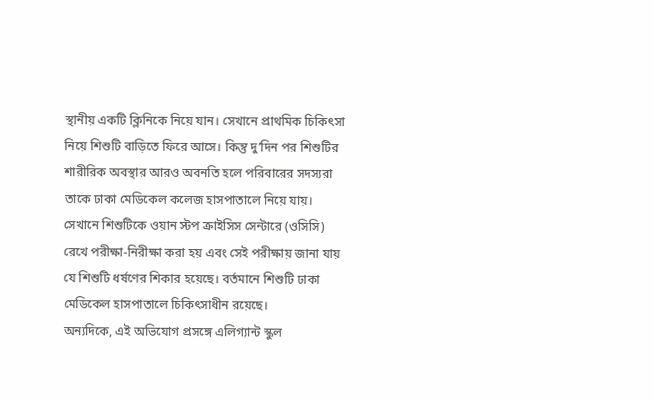স্থানীয় একটি ক্লিনিকে নিয়ে যান। সেখানে প্রাথমিক চিকিৎসা নিয়ে শিশুটি বাড়িতে ফিরে আসে। কিন্তু দু’দিন পর শিশুটির শারীরিক অবস্থার আরও অবনতি হলে পরিবারের সদস্যরা তাকে ঢাকা মেডিকেল কলেজ হাসপাতালে নিয়ে যায়। সেখানে শিশুটিকে ওয়ান স্টপ ক্রাইসিস সেন্টারে (ওসিসি) রেখে পরীক্ষা-নিরীক্ষা করা হয় এবং সেই পরীক্ষায় জানা যায় যে শিশুটি ধর্ষণের শিকার হয়েছে। বর্তমানে শিশুটি ঢাকা মেডিকেল হাসপাতালে চিকিৎসাধীন রয়েছে।
অন্যদিকে, এই অভিযোগ প্রসঙ্গে এলিগ্যান্ট স্কুল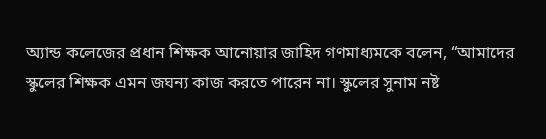অ্যান্ড কলেজের প্রধান শিক্ষক আনোয়ার জাহিদ গণমাধ্যমকে বলেন, “আমাদের স্কুলের শিক্ষক এমন জঘন্য কাজ করতে পারেন না। স্কুলের সুনাম নষ্ট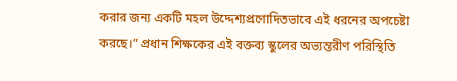করার জন্য একটি মহল উদ্দেশ্যপ্রণোদিতভাবে এই ধরনের অপচেষ্টা করছে।” প্রধান শিক্ষকের এই বক্তব্য স্কুলের অভ্যন্তরীণ পরিস্থিতি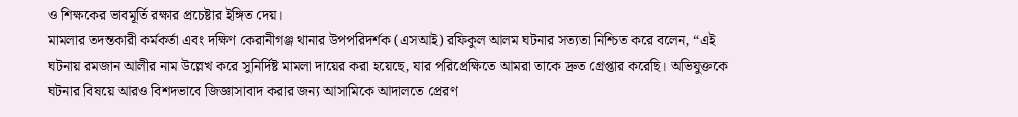ও শিক্ষকের ভাবমূর্তি রক্ষার প্রচেষ্টার ইঙ্গিত দেয়।
মামলার তদন্তকারী কর্মকর্তা এবং দক্ষিণ কেরানীগঞ্জ থানার উপপরিদর্শক (এসআই) রফিকুল আলম ঘটনার সত্যতা নিশ্চিত করে বলেন, “এই ঘটনায় রমজান আলীর নাম উল্লেখ করে সুনির্দিষ্ট মামলা দায়ের করা হয়েছে, যার পরিপ্রেক্ষিতে আমরা তাকে দ্রুত গ্রেপ্তার করেছি। অভিযুক্তকে ঘটনার বিষয়ে আরও বিশদভাবে জিজ্ঞাসাবাদ করার জন্য আসামিকে আদালতে প্রেরণ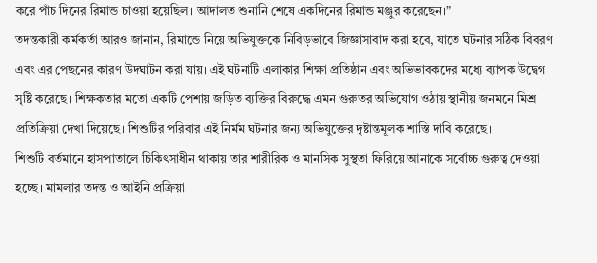করে পাঁচ দিনের রিমান্ড চাওয়া হয়েছিল। আদালত শুনানি শেষে একদিনের রিমান্ড মঞ্জুর করেছেন।”
তদন্তকারী কর্মকর্তা আরও জানান, রিমান্ডে নিয়ে অভিযুক্তকে নিবিড়ভাবে জিজ্ঞাসাবাদ করা হবে, যাতে ঘটনার সঠিক বিবরণ এবং এর পেছনের কারণ উদঘাটন করা যায়। এই ঘটনাটি এলাকার শিক্ষা প্রতিষ্ঠান এবং অভিভাবকদের মধ্যে ব্যাপক উদ্বেগ সৃষ্টি করেছে। শিক্ষকতার মতো একটি পেশায় জড়িত ব্যক্তির বিরুদ্ধে এমন গুরুতর অভিযোগ ওঠায় স্থানীয় জনমনে মিশ্র প্রতিক্রিয়া দেখা দিয়েছে। শিশুটির পরিবার এই নির্মম ঘটনার জন্য অভিযুক্তের দৃষ্টান্তমূলক শাস্তি দাবি করেছে।
শিশুটি বর্তমানে হাসপাতালে চিকিৎসাধীন থাকায় তার শারীরিক ও মানসিক সুস্থতা ফিরিয়ে আনাকে সর্বোচ্চ গুরুত্ব দেওয়া হচ্ছে। মামলার তদন্ত ও আইনি প্রক্রিয়া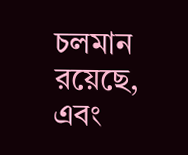চলমান রয়েছে, এবং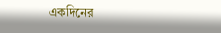একদিনের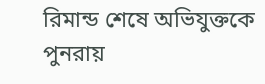রিমান্ড শেষে অভিযুক্তকে পুনরায়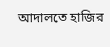আদালতে হাজির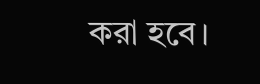করা হবে।